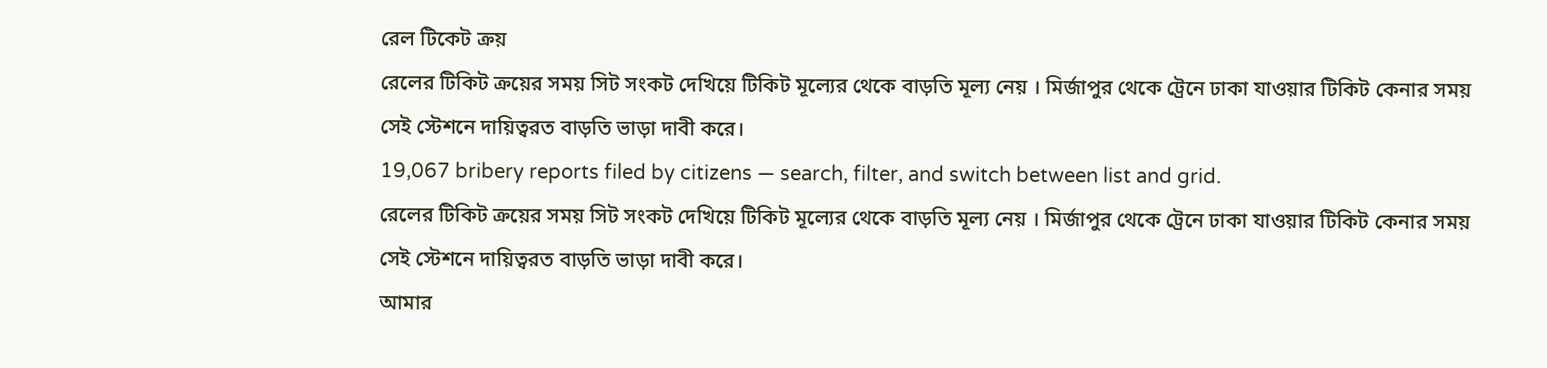রেল টিকেট ক্রয়
রেলের টিকিট ক্রয়ের সময় সিট সংকট দেখিয়ে টিকিট মূল্যের থেকে বাড়তি মূল্য নেয় । মির্জাপুর থেকে ট্রেনে ঢাকা যাওয়ার টিকিট কেনার সময় সেই স্টেশনে দায়িত্বরত বাড়তি ভাড়া দাবী করে।
19,067 bribery reports filed by citizens — search, filter, and switch between list and grid.
রেলের টিকিট ক্রয়ের সময় সিট সংকট দেখিয়ে টিকিট মূল্যের থেকে বাড়তি মূল্য নেয় । মির্জাপুর থেকে ট্রেনে ঢাকা যাওয়ার টিকিট কেনার সময় সেই স্টেশনে দায়িত্বরত বাড়তি ভাড়া দাবী করে।
আমার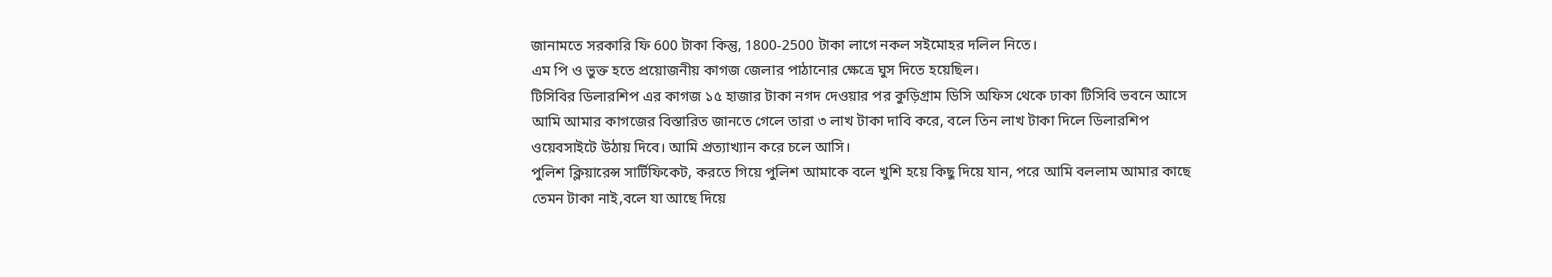জানামতে সরকারি ফি 600 টাকা কিন্তু, 1800-2500 টাকা লাগে নকল সইমোহর দলিল নিতে।
এম পি ও ভুক্ত হতে প্রয়োজনীয় কাগজ জেলার পাঠানোর ক্ষেত্রে ঘুস দিতে হয়েছিল।
টিসিবির ডিলারশিপ এর কাগজ ১৫ হাজার টাকা নগদ দেওয়ার পর কুড়িগ্রাম ডিসি অফিস থেকে ঢাকা টিসিবি ভবনে আসে আমি আমার কাগজের বিস্তারিত জানতে গেলে তারা ৩ লাখ টাকা দাবি করে, বলে তিন লাখ টাকা দিলে ডিলারশিপ ওয়েবসাইটে উঠায় দিবে। আমি প্রত্যাখ্যান করে চলে আসি।
পুলিশ ক্লিয়ারেন্স সার্টিফিকেট, করতে গিয়ে পুলিশ আমাকে বলে খুশি হয়ে কিছু দিয়ে যান, পরে আমি বললাম আমার কাছে তেমন টাকা নাই,বলে যা আছে দিয়ে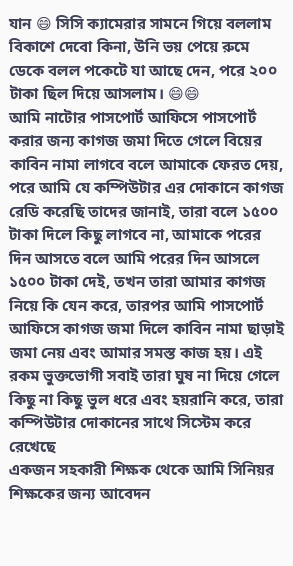যান 😄 সিসি ক্যামেরার সামনে গিয়ে বললাম বিকাশে দেবো কিনা, উনি ভয় পেয়ে রুমে ডেকে বলল পকেটে যা আছে দেন, পরে ২০০ টাকা ছিল দিয়ে আসলাম। 😄😄
আমি নাটোর পাসপোর্ট আফিসে পাসপোর্ট করার জন্য কাগজ জমা দিতে গেলে বিয়ের কাবিন নামা লাগবে বলে আমাকে ফেরত দেয়, পরে আমি যে কম্পিউটার এর দোকানে কাগজ রেডি করেছি তাদের জানাই, তারা বলে ১৫০০ টাকা দিলে কিছু লাগবে না, আমাকে পরের দিন আসতে বলে আমি পরের দিন আসলে ১৫০০ টাকা দেই, তখন তারা আমার কাগজ নিয়ে কি যেন করে, তারপর আমি পাসপোর্ট আফিসে কাগজ জমা দিলে কাবিন নামা ছাড়াই জমা নেয় এবং আমার সমস্ত কাজ হয়। এই রকম ভুক্তভোগী সবাই তারা ঘুষ না দিয়ে গেলে কিছু না কিছু ভুল ধরে এবং হয়রানি করে, তারা কম্পিউটার দোকানের সাথে সিস্টেম করে রেখেছে
একজন সহকারী শিক্ষক থেকে আমি সিনিয়র শিক্ষকের জন্য আবেদন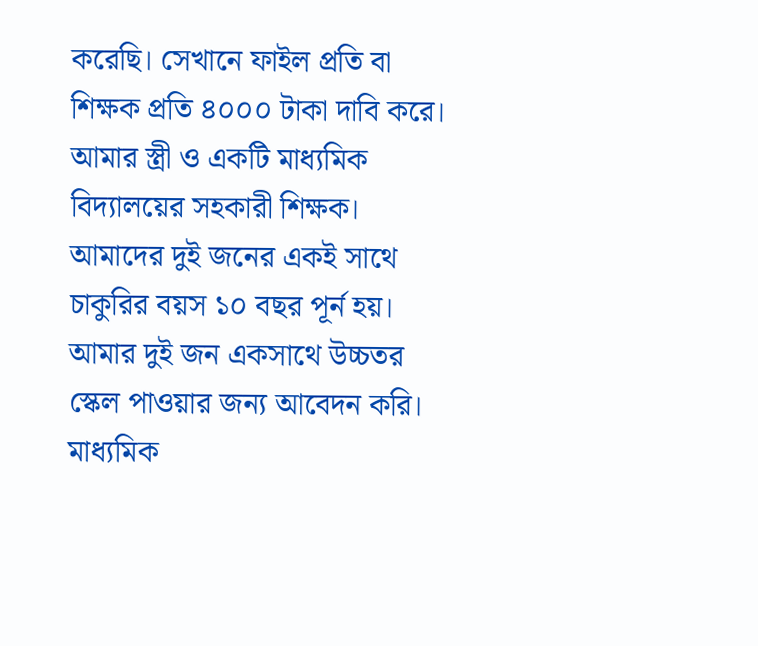করেছি। সেখানে ফাইল প্রতি বা শিক্ষক প্রতি ৪০০০ টাকা দাবি করে। আমার স্ত্রী ও একটি মাধ্যমিক বিদ্যালয়ের সহকারী শিক্ষক। আমাদের দুই জনের একই সাথে চাকুরির বয়স ১০ বছর পূর্ন হয়। আমার দুই জন একসাথে উচ্চতর স্কেল পাওয়ার জন্য আবেদন করি। মাধ্যমিক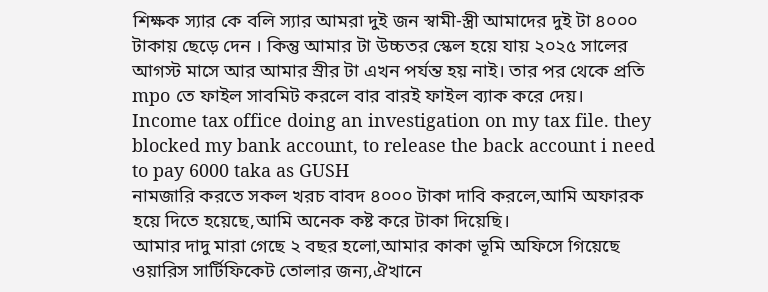শিক্ষক স্যার কে বলি স্যার আমরা দুই জন স্বামী-স্ত্রী আমাদের দুই টা ৪০০০ টাকায় ছেড়ে দেন । কিন্তু আমার টা উচ্চতর স্কেল হয়ে যায় ২০২৫ সালের আগস্ট মাসে আর আমার স্রীর টা এখন পর্যন্ত হয় নাই। তার পর থেকে প্রতি mpo তে ফাইল সাবমিট করলে বার বারই ফাইল ব্যাক করে দেয়।
Income tax office doing an investigation on my tax file. they blocked my bank account, to release the back account i need to pay 6000 taka as GUSH
নামজারি করতে সকল খরচ বাবদ ৪০০০ টাকা দাবি করলে,আমি অফারক হয়ে দিতে হয়েছে,আমি অনেক কষ্ট করে টাকা দিয়েছি।
আমার দাদু মারা গেছে ২ বছর হলো,আমার কাকা ভূমি অফিসে গিয়েছে ওয়ারিস সার্টিফিকেট তোলার জন্য,ঐখানে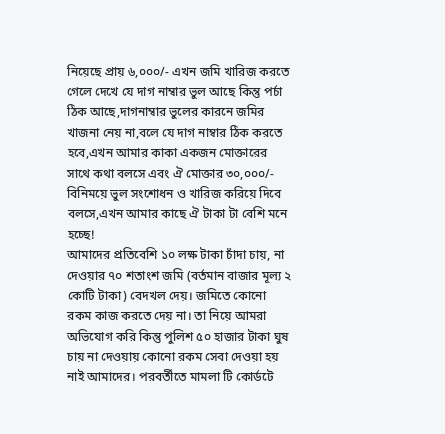নিয়েছে প্রায় ৬,০০০/- এখন জমি খারিজ করতে গেলে দেখে যে দাগ নাম্বার ভুল আছে কিন্তু পর্চা ঠিক আছে,দাগনাম্বার ভুলের কারনে জমির খাজনা নেয় না,বলে যে দাগ নাম্বার ঠিক করতে হবে,এখন আমার কাকা একজন মোক্তারের সাথে কথা বলসে এবং ঐ মোক্তার ৩০,০০০/- বিনিময়ে ভুল সংশোধন ও খারিজ করিয়ে দিবে বলসে,এখন আমার কাছে ঐ টাকা টা বেশি মনে হচ্ছে!
আমাদের প্রতিবেশি ১০ লক্ষ টাকা চাঁদা চায়, না দেওয়ার ৭০ শতাংশ জমি (বর্তমান বাজার মূল্য ২ কোটি টাকা) বেদখল দেয়। জমিতে কোনো রকম কাজ করতে দেয় না। তা নিয়ে আমরা অভিযোগ করি কিন্তু পুলিশ ৫০ হাজার টাকা ঘুষ চায় না দেওয়ায় কোনো রকম সেবা দেওয়া হয় নাই আমাদের। পরবর্তীতে মামলা টি কোর্ডটে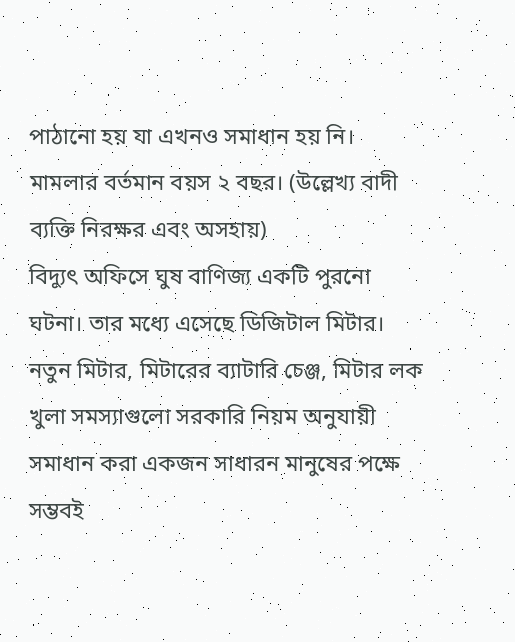পাঠানো হয় যা এখনও সমাধান হয় নি। মামলার বর্তমান বয়স ২ বছর। (উল্লেখ্য বাদী ব্যক্তি নিরক্ষর এবং অসহায়)
বিদ্যুৎ অফিসে ঘুষ বাণিজ্য একটি পুরনো ঘটনা। তার মধ্যে এসেছে ডিজিটাল মিটার। নতুন মিটার, মিটারের ব্যাটারি চেঞ্জ, মিটার লক খুলা সমস্যাগুলো সরকারি নিয়ম অনুযায়ী সমাধান করা একজন সাধারন মানুষের পক্ষে সম্ভবই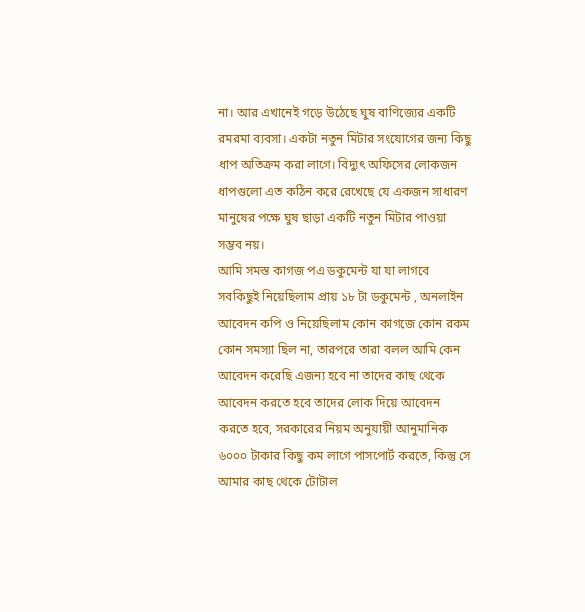না। আর এখানেই গড়ে উঠেছে ঘুষ বাণিজ্যের একটি রমরমা ব্যবসা। একটা নতুন মিটার সংযোগের জন্য কিছু ধাপ অতিক্রম করা লাগে। বিদ্যুৎ অফিসের লোকজন ধাপগুলো এত কঠিন করে রেখেছে যে একজন সাধারণ মানুষের পক্ষে ঘুষ ছাড়া একটি নতুন মিটার পাওয়া সম্ভব নয়।
আমি সমস্ত কাগজ পএ ডকুমেন্ট যা যা লাগবে সবকিছুই নিয়েছিলাম প্রায় ১৮ টা ডকুমেন্ট , অনলাইন আবেদন কপি ও নিয়েছিলাম কোন কাগজে কোন রকম কোন সমস্যা ছিল না, তারপরে তারা বলল আমি কেন আবেদন করেছি এজন্য হবে না তাদের কাছ থেকে আবেদন করতে হবে তাদের লোক দিয়ে আবেদন করতে হবে, সরকারের নিয়ম অনুযায়ী আনুমানিক ৬০০০ টাকার কিছু কম লাগে পাসপোর্ট করতে, কিন্তু সে আমার কাছ থেকে টোটাল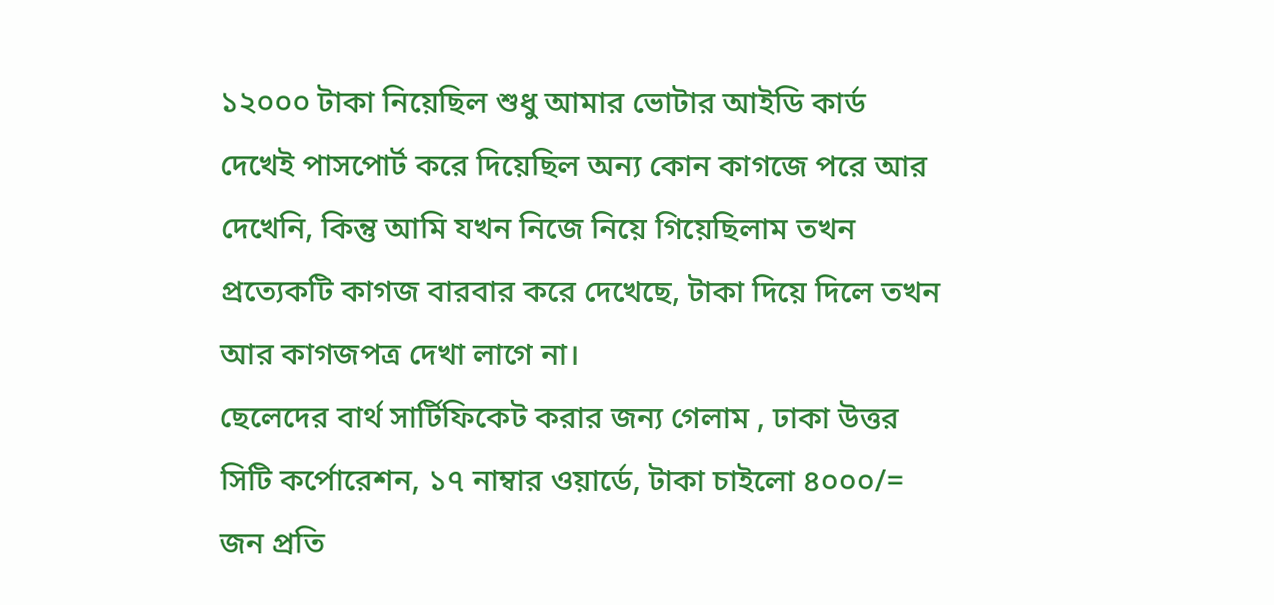১২০০০ টাকা নিয়েছিল শুধু আমার ভোটার আইডি কার্ড দেখেই পাসপোর্ট করে দিয়েছিল অন্য কোন কাগজে পরে আর দেখেনি, কিন্তু আমি যখন নিজে নিয়ে গিয়েছিলাম তখন প্রত্যেকটি কাগজ বারবার করে দেখেছে, টাকা দিয়ে দিলে তখন আর কাগজপত্র দেখা লাগে না।
ছেলেদের বার্থ সার্টিফিকেট করার জন্য গেলাম , ঢাকা উত্তর সিটি কর্পোরেশন, ১৭ নাম্বার ওয়ার্ডে, টাকা চাইলো ৪০০০/= জন প্রতি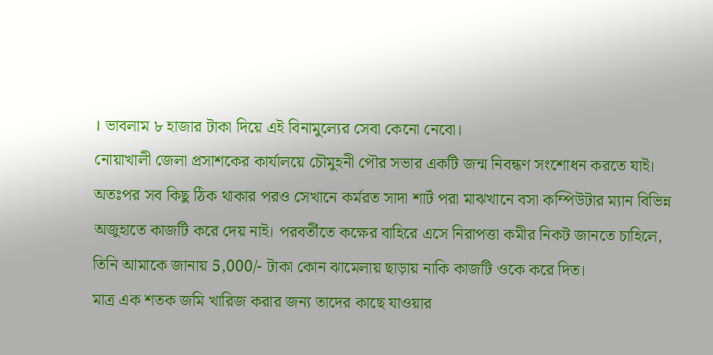। ভাবলাম ৮ হাজার টাকা দিয়ে এই বিনামুল্যের সেবা কেনো নেবো।
নোয়াখালী জেলা প্রসাশকের কার্যালয়ে চৌমুহনী পৌর সভার একটি জন্ম নিবন্ধণ সংশোধন করতে যাই। অতঃপর সব কিছু ঠিক থাকার পরও সেখানে কর্মরত সাদা শার্ট পরা মাঝখানে বসা কম্পিউটার ম্যান বিভিন্ন অজুহাতে কাজটি করে দেয় নাই। পরবর্তীতে কক্ষের বাহিরে এসে নিরাপত্তা কমীর নিকট জানতে চাহিলে, তিনি আমাকে জানায় 5,000/- টাকা কোন ঝামেলায় ছাড়ায় নাকি কাজটি ওকে করে দিত।
মাত্র এক শতক জমি খারিজ করার জন্য তাদের কাছে যাওয়ার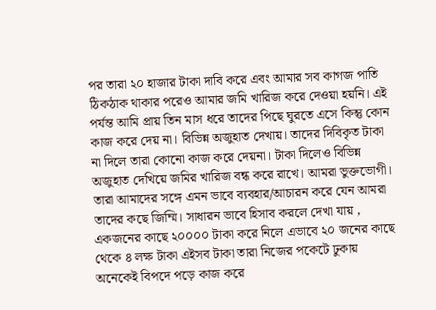পর তারা ২০ হাজার টাকা দাবি করে এবং আমার সব কাগজ পাতি ঠিকঠাক থাকার পরেও আমার জমি খারিজ করে দেওয়া হয়নি। এই পর্যন্ত আমি প্রায় তিন মাস ধরে তাদের পিছে ঘুরতে এসে কিন্তু কোন কাজ করে দেয় না। বিভিন্ন অজুহাত দেখায়। তাদের দিবিকৃত টাকা না দিলে তারা কোনো কাজ করে দেয়না। টাকা দিলেও বিভিন্ন অজুহাত দেখিয়ে জমির খারিজ বন্ধ করে রাখে। আমরা ভুক্তভোগী। তারা আমাদের সঙ্গে এমন ভাবে ব্যবহার/আচারন করে যেন আমরা তাদের কছে জিম্মি। সাধারন ভাবে হিসাব করলে দেখা যায় , একজনের কাছে ২০০০০ টাকা করে নিলে এভাবে ২০ জনের কাছে থেকে ৪ লক্ষ টাকা এইসব টাকা তারা নিজের পকেটে ঢুকায় অনেকেই বিপদে পড়ে কাজ করে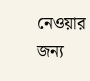নেওয়ার জন্য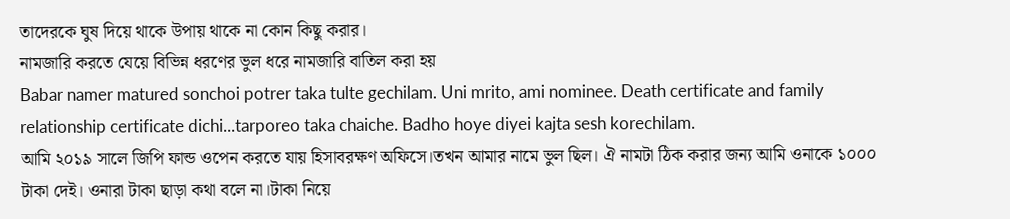তাদেরকে ঘুষ দিয়ে থাকে উপায় থাকে না কোন কিছু করার।
নামজারি করতে যেয়ে বিভিন্ন ধরণের ভুল ধরে নামজারি বাতিল করা হয়
Babar namer matured sonchoi potrer taka tulte gechilam. Uni mrito, ami nominee. Death certificate and family relationship certificate dichi...tarporeo taka chaiche. Badho hoye diyei kajta sesh korechilam.
আমি ২০১৯ সালে জিপি ফান্ড ওপেন করতে যায় হিসাবরক্ষণ অফিসে।তখন আমার নামে ভুল ছিল। ঐ নামটা ঠিক করার জন্য আমি ওনাকে ১০০০ টাকা দেই। ওনারা টাকা ছাড়া কথা বলে না।টাকা নিয়ে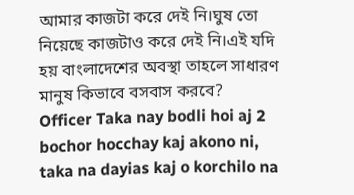আমার কাজটা করে দেই নি।ঘুষ তো নিয়েছে কাজটাও করে দেই নি।এই যদি হয় বাংলাদেশের অবস্থা তাহলে সাধারণ মানুষ কিভাবে বসবাস করবে?
Officer Taka nay bodli hoi aj 2 bochor hocchay kaj akono ni, taka na dayias kaj o korchilo na